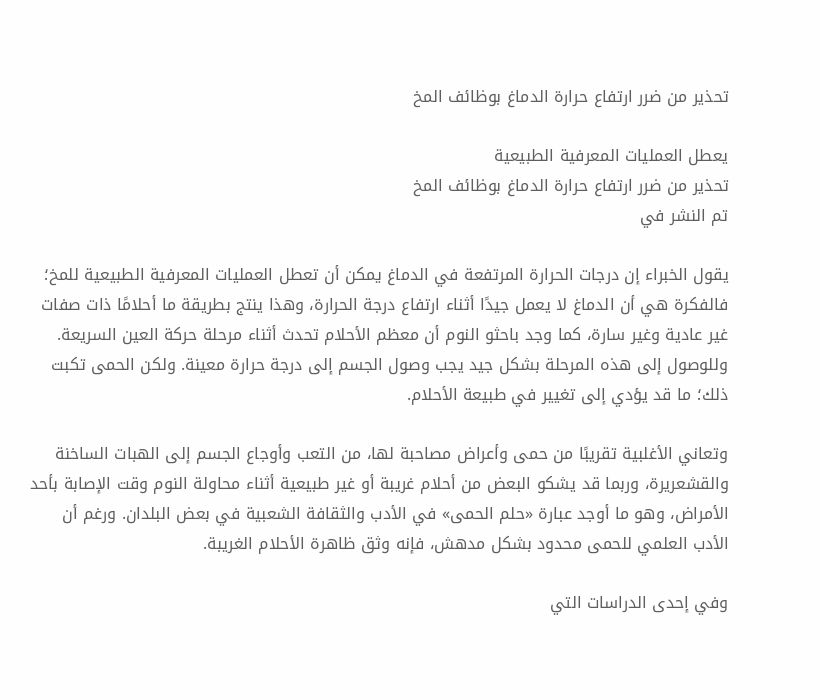تحذير من ضرر ارتفاع حرارة الدماغ بوظائف المخ

يعطل العمليات المعرفية الطبيعية
تحذير من ضرر ارتفاع حرارة الدماغ بوظائف المخ
تم النشر في

يقول الخبراء إن درجات الحرارة المرتفعة في الدماغ يمكن أن تعطل العمليات المعرفية الطبيعية للمخ؛ فالفكرة هي أن الدماغ لا يعمل جيدًا أثناء ارتفاع درجة الحرارة، وهذا ينتج بطريقة ما أحلامًا ذات صفات غير عادية وغير سارة، كما وجد باحثو النوم أن معظم الأحلام تحدث أثناء مرحلة حركة العين السريعة. وللوصول إلى هذه المرحلة بشكل جيد يجب وصول الجسم إلى درجة حرارة معينة. ولكن الحمى تكبت ذلك؛ ما قد يؤدي إلى تغيير في طبيعة الأحلام.

وتعاني الأغلبية تقريبًا من حمى وأعراض مصاحبة لها، من التعب وأوجاع الجسم إلى الهبات الساخنة والقشعريرة، وربما قد يشكو البعض من أحلام غريبة أو غير طبيعية أثناء محاولة النوم وقت الإصابة بأحد الأمراض، وهو ما أوجد عبارة «حلم الحمى» في الأدب والثقافة الشعبية في بعض البلدان. ورغم أن الأدب العلمي للحمى محدود بشكل مدهش، فإنه وثق ظاهرة الأحلام الغريبة.

وفي إحدى الدراسات التي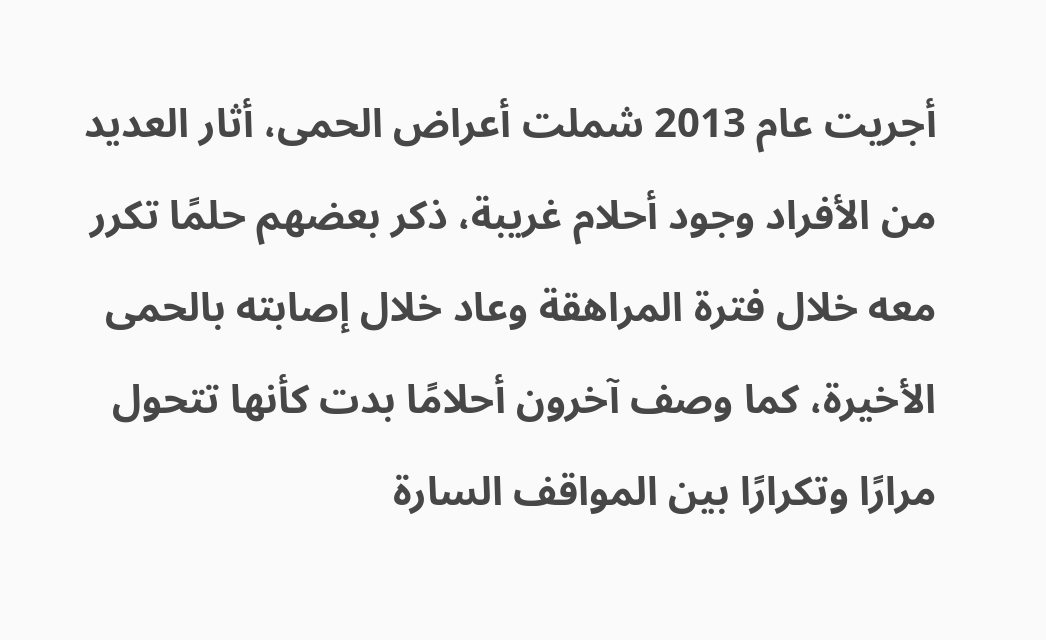أجريت عام 2013 شملت أعراض الحمى، أثار العديد من الأفراد وجود أحلام غريبة، ذكر بعضهم حلمًا تكرر معه خلال فترة المراهقة وعاد خلال إصابته بالحمى الأخيرة، كما وصف آخرون أحلامًا بدت كأنها تتحول مرارًا وتكرارًا بين المواقف السارة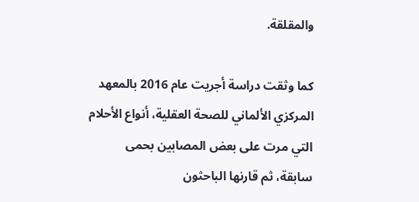والمقلقة.

كما وثقت دراسة أجريت عام 2016 بالمعهد المركزي الألماني للصحة العقلية، أنواع الأحلام التي مرت على بعض المصابين بحمى سابقة، ثم قارنها الباحثون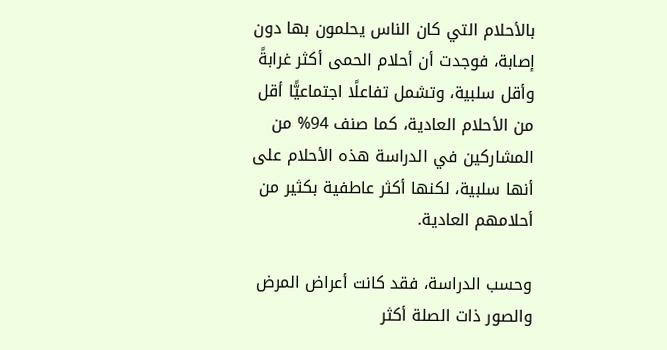بالأحلام التي كان الناس يحلمون بها دون إصابة، فوجدت أن أحلام الحمى أكثر غرابةً وأقل سلبية، وتشمل تفاعلًا اجتماعيًّا أقل من الأحلام العادية، كما صنف 94% من المشاركين في الدراسة هذه الأحلام على أنها سلبية، لكنها أكثر عاطفية بكثير من أحلامهم العادية.

وحسب الدراسة، فقد كانت أعراض المرض والصور ذات الصلة أكثر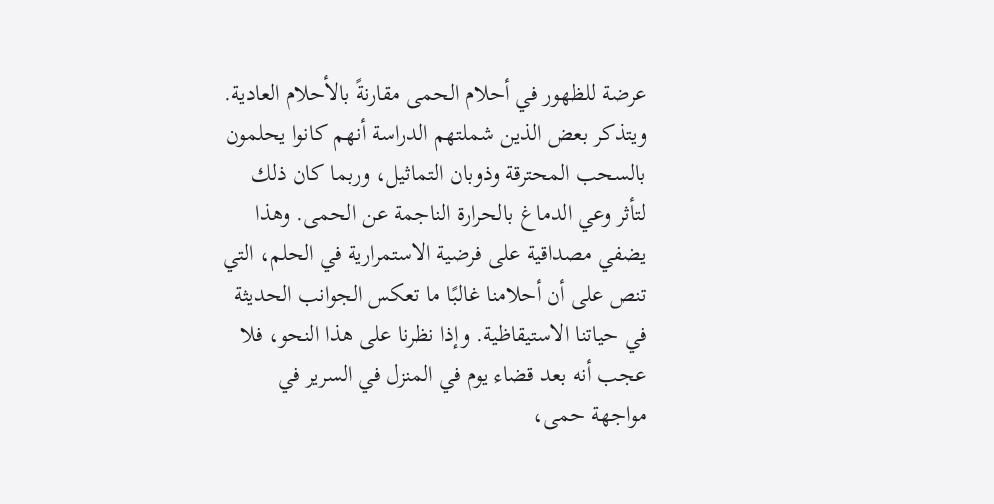عرضة للظهور في أحلام الحمى مقارنةً بالأحلام العادية. ويتذكر بعض الذين شملتهم الدراسة أنهم كانوا يحلمون بالسحب المحترقة وذوبان التماثيل، وربما كان ذلك لتأثر وعي الدماغ بالحرارة الناجمة عن الحمى. وهذا يضفي مصداقية على فرضية الاستمرارية في الحلم، التي تنص على أن أحلامنا غالبًا ما تعكس الجوانب الحديثة في حياتنا الاستيقاظية. وإذا نظرنا على هذا النحو، فلا عجب أنه بعد قضاء يوم في المنزل في السرير في مواجهة حمى،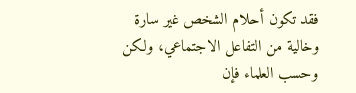فقد تكون أحلام الشخص غير سارة وخالية من التفاعل الاجتماعي، ولكن وحسب العلماء فإن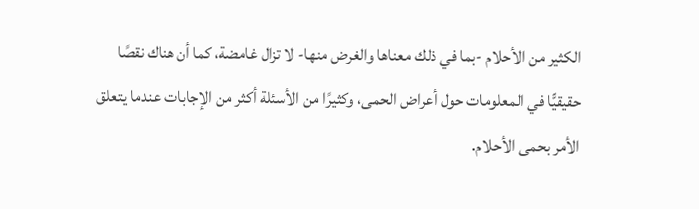الكثير من الأحلام -بما في ذلك معناها والغرض منها- لا تزال غامضة، كما أن هناك نقصًا حقيقيًّا في المعلومات حول أعراض الحمى، وكثيرًا من الأسئلة أكثر من الإجابات عندما يتعلق الأمر بحمى الأحلام.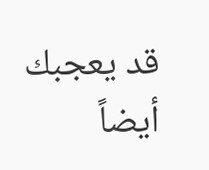قد يعجبك أيضاً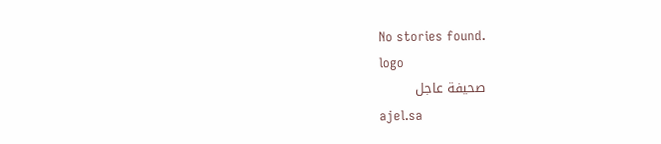No stories found.
logo
صحيفة عاجل
ajel.sa